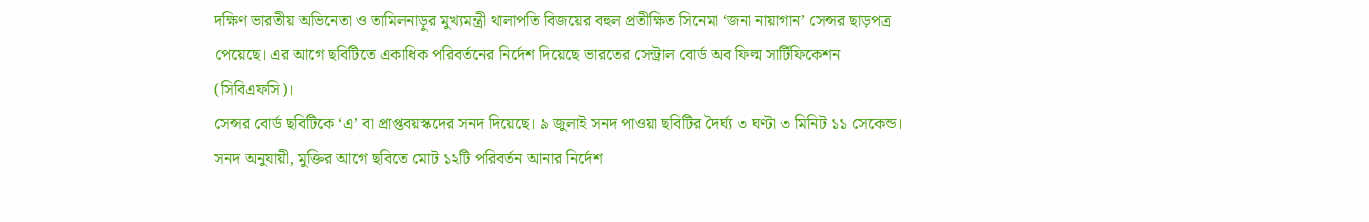দক্ষিণ ভারতীয় অভিনেতা ও তামিলনাড়ুর মুখ্যমন্ত্রী থালাপতি বিজয়ের বহুল প্রতীক্ষিত সিনেমা ‘জনা নায়াগান’ সেন্সর ছাড়পত্র পেয়েছে। এর আগে ছবিটিতে একাধিক পরিবর্তনের নির্দেশ দিয়েছে ভারতের সেন্ট্রাল বোর্ড অব ফিল্ম সার্টিফিকেশন (সিবিএফসি)।
সেন্সর বোর্ড ছবিটিকে ‘এ’ বা প্রাপ্তবয়স্কদের সনদ দিয়েছে। ৯ জুলাই সনদ পাওয়া ছবিটির দৈর্ঘ্য ৩ ঘণ্টা ৩ মিনিট ১১ সেকেন্ড।
সনদ অনুযায়ী, মুক্তির আগে ছবিতে মোট ১২টি পরিবর্তন আনার নির্দেশ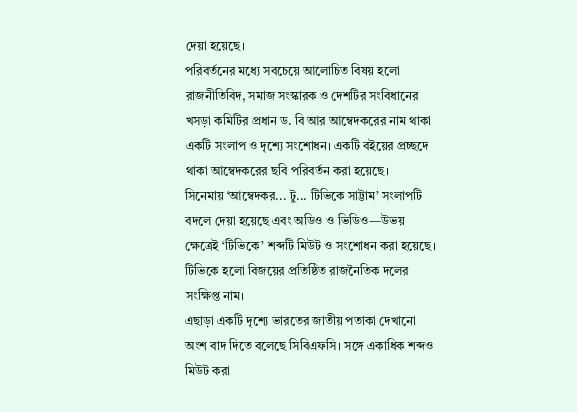দেয়া হয়েছে।
পরিবর্তনের মধ্যে সবচেয়ে আলোচিত বিষয় হলো রাজনীতিবিদ, সমাজ সংস্কারক ও দেশটির সংবিধানের খসড়া কমিটির প্রধান ড. বি আর আম্বেদকরের নাম থাকা একটি সংলাপ ও দৃশ্যে সংশোধন। একটি বইয়ের প্রচ্ছদে থাকা আম্বেদকরের ছবি পরিবর্তন করা হয়েছে।
সিনেমায় ‘আম্বেদকর... টু... টিভিকে সাট্টাম’ সংলাপটি বদলে দেয়া হয়েছে এবং অডিও ও ভিডিও—উভয় ক্ষেত্রেই ‘টিভিকে’ শব্দটি মিউট ও সংশোধন করা হয়েছে। টিভিকে হলো বিজয়ের প্রতিষ্ঠিত রাজনৈতিক দলের সংক্ষিপ্ত নাম।
এছাড়া একটি দৃশ্যে ভারতের জাতীয় পতাকা দেখানো অংশ বাদ দিতে বলেছে সিবিএফসি। সঙ্গে একাধিক শব্দও মিউট করা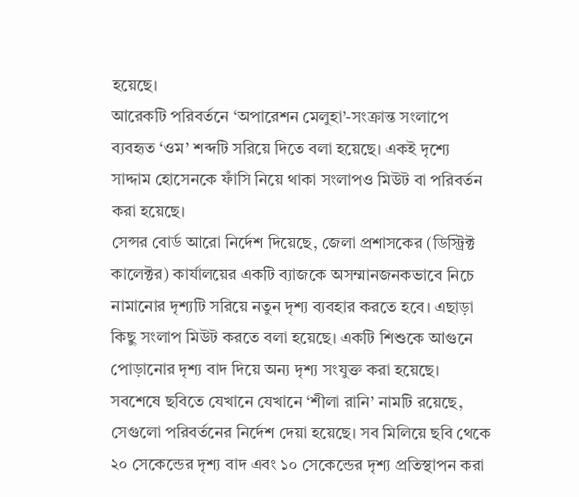হয়েছে।
আরেকটি পরিবর্তনে ‘অপারেশন মেলুহা’-সংক্রান্ত সংলাপে ব্যবহৃত ‘ওম’ শব্দটি সরিয়ে দিতে বলা হয়েছে। একই দৃশ্যে সাদ্দাম হোসেনকে ফাঁসি নিয়ে থাকা সংলাপও মিউট বা পরিবর্তন করা হয়েছে।
সেন্সর বোর্ড আরো নির্দেশ দিয়েছে, জেলা প্রশাসকের (ডিস্ট্রিক্ট কালেক্টর) কার্যালয়ের একটি ব্যাজকে অসম্মানজনকভাবে নিচে নামানোর দৃশ্যটি সরিয়ে নতুন দৃশ্য ব্যবহার করতে হবে। এছাড়া কিছু সংলাপ মিউট করতে বলা হয়েছে। একটি শিশুকে আগুনে পোড়ানোর দৃশ্য বাদ দিয়ে অন্য দৃশ্য সংযুক্ত করা হয়েছে।
সবশেষে ছবিতে যেখানে যেখানে ‘শীলা রানি’ নামটি রয়েছে, সেগুলো পরিবর্তনের নির্দেশ দেয়া হয়েছে। সব মিলিয়ে ছবি থেকে ২০ সেকেন্ডের দৃশ্য বাদ এবং ১০ সেকেন্ডের দৃশ্য প্রতিস্থাপন করা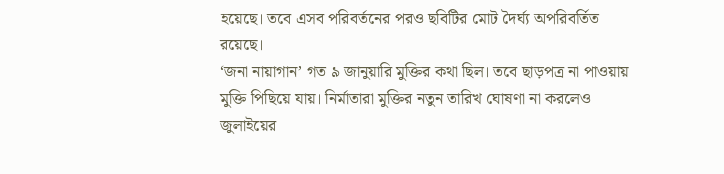হয়েছে। তবে এসব পরিবর্তনের পরও ছবিটির মোট দৈর্ঘ্য অপরিবর্তিত রয়েছে।
‘জনা নায়াগান’ গত ৯ জানুয়ারি মুক্তির কথা ছিল। তবে ছাড়পত্র না পাওয়ায় মুক্তি পিছিয়ে যায়। নির্মাতারা মুক্তির নতুন তারিখ ঘোষণা না করলেও জুলাইয়ের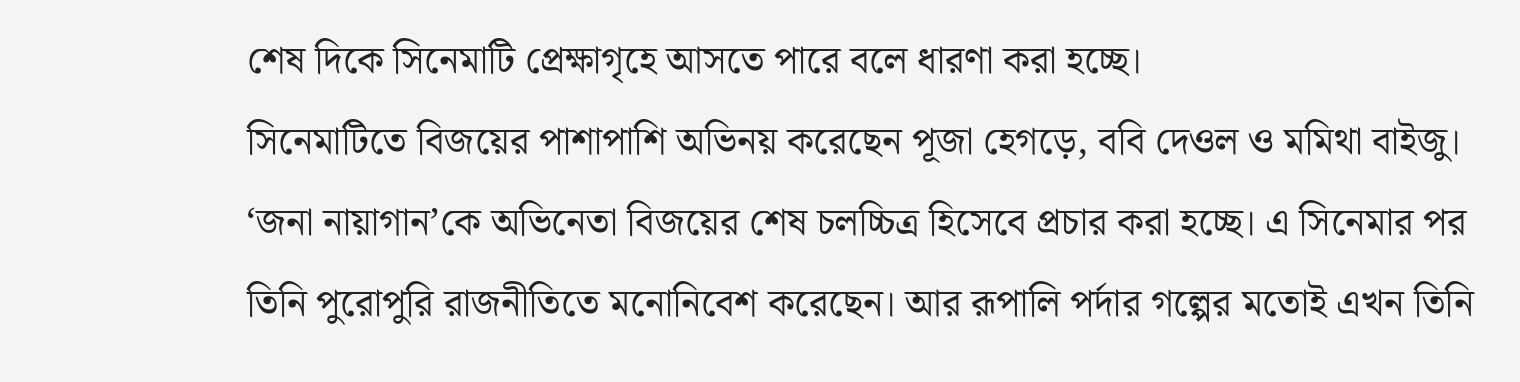শেষ দিকে সিনেমাটি প্রেক্ষাগৃহে আসতে পারে বলে ধারণা করা হচ্ছে।
সিনেমাটিতে বিজয়ের পাশাপাশি অভিনয় করেছেন পূজা হেগড়ে, ববি দেওল ও মমিথা বাইজু। ‘জনা নায়াগান’কে অভিনেতা বিজয়ের শেষ চলচ্চিত্র হিসেবে প্রচার করা হচ্ছে। এ সিনেমার পর তিনি পুরোপুরি রাজনীতিতে মনোনিবেশ করেছেন। আর রূপালি পর্দার গল্পের মতোই এখন তিনি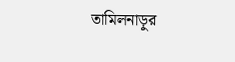তামিলনাড়ুর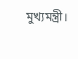মুখ্যমন্ত্রী।